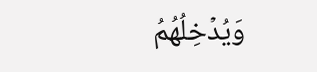وَيُدۡخِلُهُمُ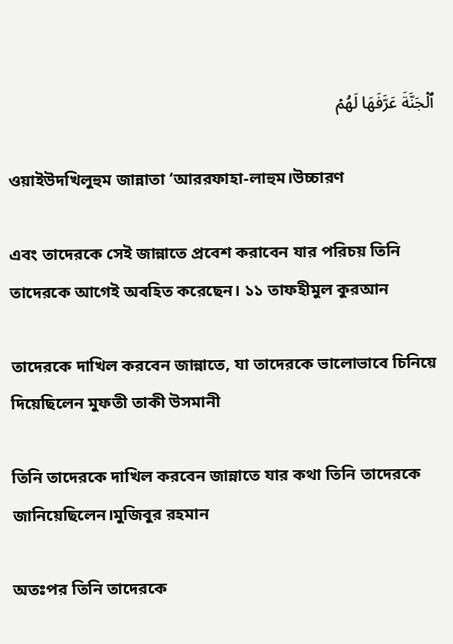ٱلۡجَنَّةَ عَرَّفَهَا لَهُمۡ

ওয়াইউদখিলুহুম জান্নাতা ‘আররফাহা-লাহুম।উচ্চারণ

এবং তাদেরকে সেই জান্নাতে প্রবেশ করাবেন যার পরিচয় তিনি তাদেরকে আগেই অবহিত করেছেন। ১১ তাফহীমুল কুরআন

তাদেরকে দাখিল করবেন জান্নাতে, যা তাদেরকে ভালোভাবে চিনিয়ে দিয়েছিলেন মুফতী তাকী উসমানী

তিনি তাদেরকে দাখিল করবেন জান্নাতে যার কথা তিনি তাদেরকে জানিয়েছিলেন।মুজিবুর রহমান

অতঃপর তিনি তাদেরকে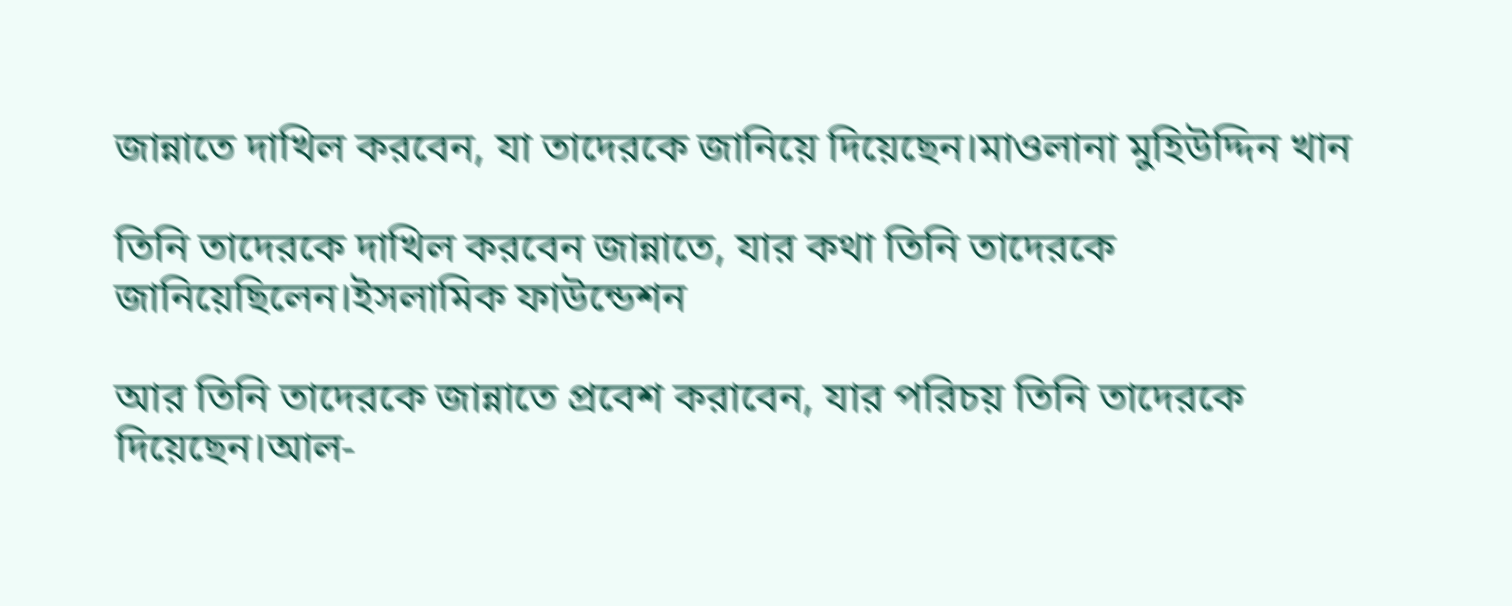জান্নাতে দাখিল করবেন, যা তাদেরকে জানিয়ে দিয়েছেন।মাওলানা মুহিউদ্দিন খান

তিনি তাদেরকে দাখিল করবেন জান্নাতে, যার কথা তিনি তাদেরকে জানিয়েছিলেন।ইসলামিক ফাউন্ডেশন

আর তিনি তাদেরকে জান্নাতে প্রবেশ করাবেন, যার পরিচয় তিনি তাদেরকে দিয়েছেন।আল-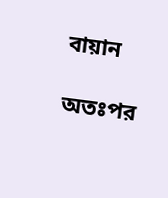বায়ান

অতঃপর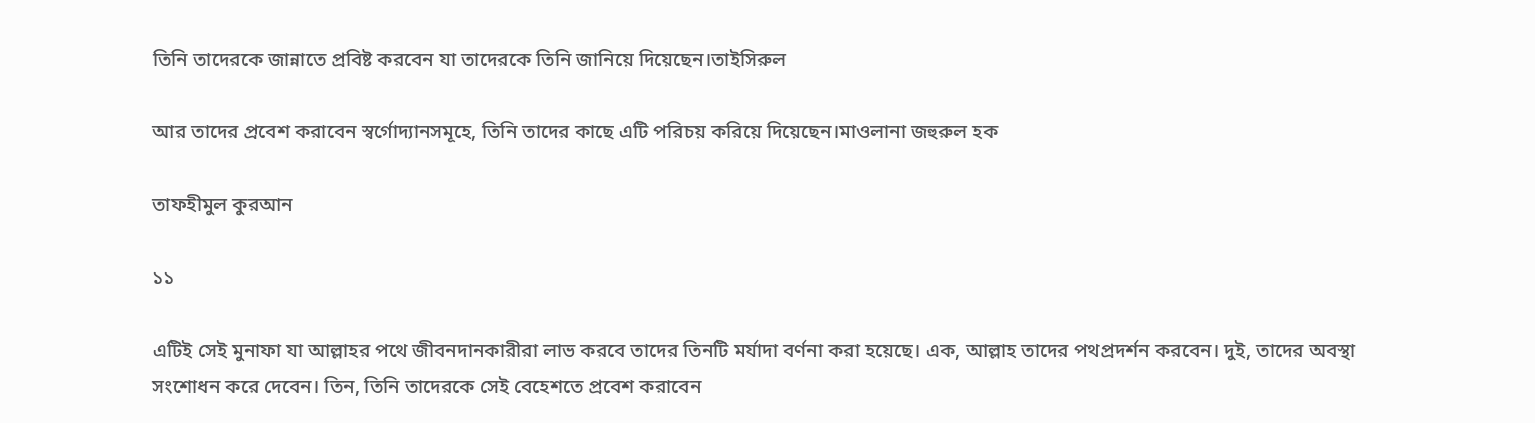তিনি তাদেরকে জান্নাতে প্রবিষ্ট করবেন যা তাদেরকে তিনি জানিয়ে দিয়েছেন।তাইসিরুল

আর তাদের প্রবেশ করাবেন স্বর্গোদ্যানসমূহে, তিনি তাদের কাছে এটি পরিচয় করিয়ে দিয়েছেন।মাওলানা জহুরুল হক

তাফহীমুল কুরআন

১১

এটিই সেই মুনাফা যা আল্লাহর পথে জীবনদানকারীরা লাভ করবে তাদের তিনটি মর্যাদা বর্ণনা করা হয়েছে। এক, আল্লাহ তাদের পথপ্রদর্শন করবেন। দুই, তাদের অবস্থা সংশোধন করে দেবেন। তিন, তিনি তাদেরকে সেই বেহেশতে প্রবেশ করাবেন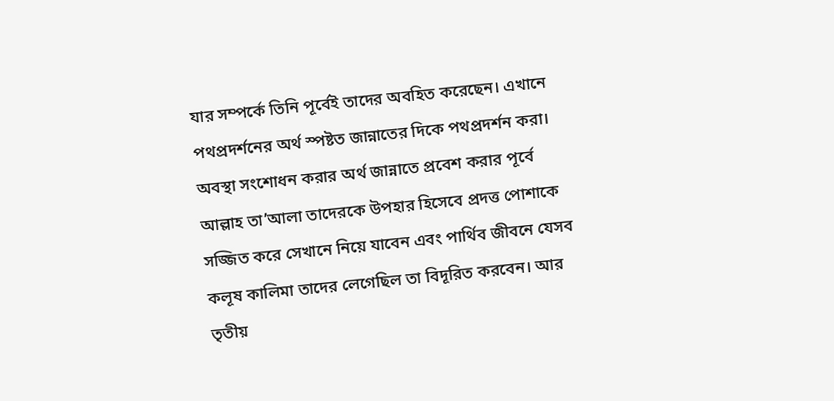যার সম্পর্কে তিনি পূর্বেই তাদের অবহিত করেছেন। এখানে পথপ্রদর্শনের অর্থ স্পষ্টত জান্নাতের দিকে পথপ্রদর্শন করা। অবস্থা সংশোধন করার অর্থ জান্নাতে প্রবেশ করার পূর্বে আল্লাহ তা’আলা তাদেরকে উপহার হিসেবে প্রদত্ত পোশাকে সজ্জিত করে সেখানে নিয়ে যাবেন এবং পার্থিব জীবনে যেসব কলূষ কালিমা তাদের লেগেছিল তা বিদূরিত করবেন। আর তৃতীয়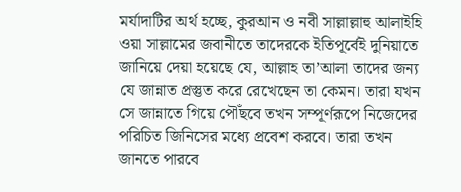মর্যাদাটির অর্থ হচ্ছে, কুরআন ও নবী সাল্লাল্লাহু আলাইহি ওয়া সাল্লামের জবানীতে তাদেরকে ইতিপূর্বেই দুনিয়াতে জানিয়ে দেয়া হয়েছে যে, আল্লাহ তা’আলা তাদের জন্য যে জান্নাত প্রস্তুত করে রেখেছেন তা কেমন। তারা যখন সে জান্নাতে গিয়ে পৌঁছবে তখন সম্পূর্ণরূপে নিজেদের পরিচিত জিনিসের মধ্যে প্রবেশ করবে। তারা তখন জানতে পারবে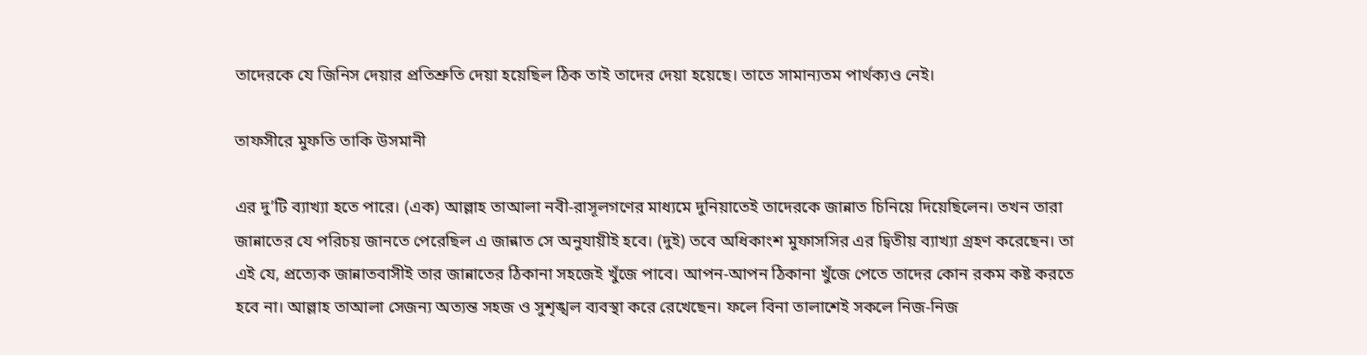তাদেরকে যে জিনিস দেয়ার প্রতিশ্রুতি দেয়া হয়েছিল ঠিক তাই তাদের দেয়া হয়েছে। তাতে সামান্যতম পার্থক্যও নেই।

তাফসীরে মুফতি তাকি উসমানী

এর দু’টি ব্যাখ্যা হতে পারে। (এক) আল্লাহ তাআলা নবী-রাসূলগণের মাধ্যমে দুনিয়াতেই তাদেরকে জান্নাত চিনিয়ে দিয়েছিলেন। তখন তারা জান্নাতের যে পরিচয় জানতে পেরেছিল এ জান্নাত সে অনুযায়ীই হবে। (দুই) তবে অধিকাংশ মুফাসসির এর দ্বিতীয় ব্যাখ্যা গ্রহণ করেছেন। তা এই যে, প্রত্যেক জান্নাতবাসীই তার জান্নাতের ঠিকানা সহজেই খুঁজে পাবে। আপন-আপন ঠিকানা খুঁজে পেতে তাদের কোন রকম কষ্ট করতে হবে না। আল্লাহ তাআলা সেজন্য অত্যন্ত সহজ ও সুশৃঙ্খল ব্যবস্থা করে রেখেছেন। ফলে বিনা তালাশেই সকলে নিজ-নিজ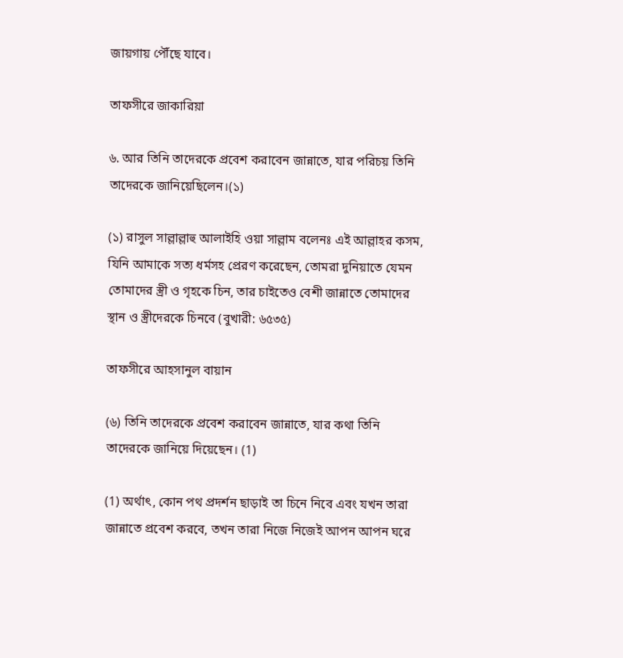জায়গায় পৌঁছে যাবে।

তাফসীরে জাকারিয়া

৬. আর তিনি তাদেরকে প্রবেশ করাবেন জান্নাতে, যার পরিচয় তিনি তাদেরকে জানিয়েছিলেন।(১)

(১) রাসুল সাল্লাল্লাহু আলাইহি ওয়া সাল্লাম বলেনঃ এই আল্লাহর কসম, যিনি আমাকে সত্য ধর্মসহ প্রেরণ করেছেন, তোমরা দুনিয়াতে যেমন তোমাদের স্ত্রী ও গৃহকে চিন, তার চাইতেও বেশী জান্নাতে তোমাদের স্থান ও স্ত্রীদেরকে চিনবে (বুখারী: ৬৫৩৫)

তাফসীরে আহসানুল বায়ান

(৬) তিনি তাদেরকে প্রবেশ করাবেন জান্নাতে, যার কথা তিনি তাদেরকে জানিয়ে দিয়েছেন। (1)

(1) অর্থাৎ, কোন পথ প্রদর্শন ছাড়াই তা চিনে নিবে এবং যখন তারা জান্নাতে প্রবেশ করবে, তখন তারা নিজে নিজেই আপন আপন ঘরে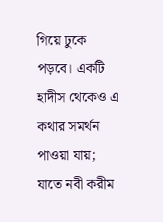গিয়ে ঢুকে পড়বে। একটি হাদীস থেকেও এ কথার সমর্থন পাওয়া যায়; যাতে নবী করীম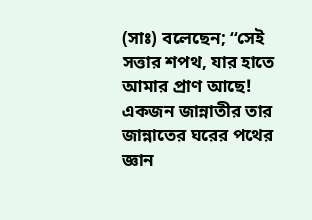(সাঃ) বলেছেন; ‘‘সেই সত্তার শপথ, যার হাতে আমার প্রাণ আছে! একজন জান্নাতীর তার জান্নাতের ঘরের পথের জ্ঞান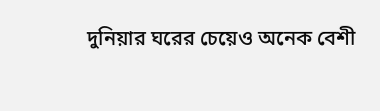দুনিয়ার ঘরের চেয়েও অনেক বেশী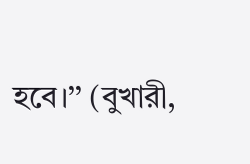হবে।’’ (বুখারী,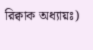রিক্বাক অধ্যায়ঃ)